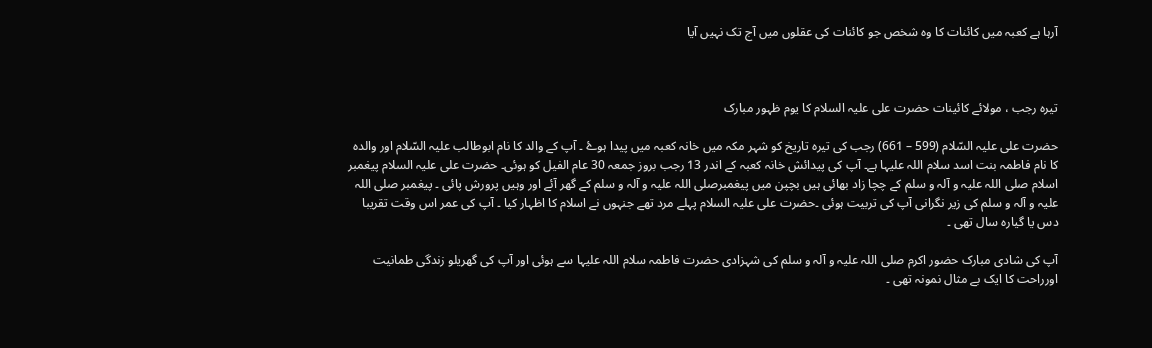آرہا ہے کعبہ میں کائنات کا وہ شخص جو کائنات کی عقلوں میں آج تک نہیں آیا



تیرہ رجب ، مولائے کائینات حضرت علی علیہ السلام کا یوم ظہور مبارک

حضرت علی علیہ السّلام (599 – 661) رجب کی تیرہ تاریخ کو شہر مکہ میں خانہ کعبہ میں پیدا ہوۓ ۔ آپ کے والد کا نام ابوطالب علیہ السّلام اور والدہ کا نام فاطمہ بنت اسد سلام اللہ علیہا ہے۔ آپ کی پیدائش خانہ کعبہ کے اندر 13 رجب بروز جمعہ 30 عام الفیل کو ہوئی۔ حضرت علی علیہ السلام پیغمبر اسلام صلی اللہ علیہ و آلہ و سلم کے چچا زاد بھائی ہیں بچپن میں پیغمبرصلی اللہ علیہ و آلہ و سلم کے گھر آئے اور وہیں پرورش پائی ۔ پیغمبر صلی اللہ علیہ و آلہ و سلم کی زیر نگرانی آپ کی تربیت ہوئی ۔حضرت علی علیہ السلام پہلے مرد تھے جنہوں نے اسلام کا اظہار کیا ۔ آپ کی عمر اس وقت تقریبا دس یا گیارہ سال تھی ۔

آپ کی شادی مبارک حضور اکرم صلی اللہ علیہ و آلہ و سلم کی شہزادی حضرت فاطمہ سلام اللہ علیہا سے ہوئی اور آپ کی گھریلو زندگی طمانیت اورراحت کا ایک بے مثال نمونہ تھی ۔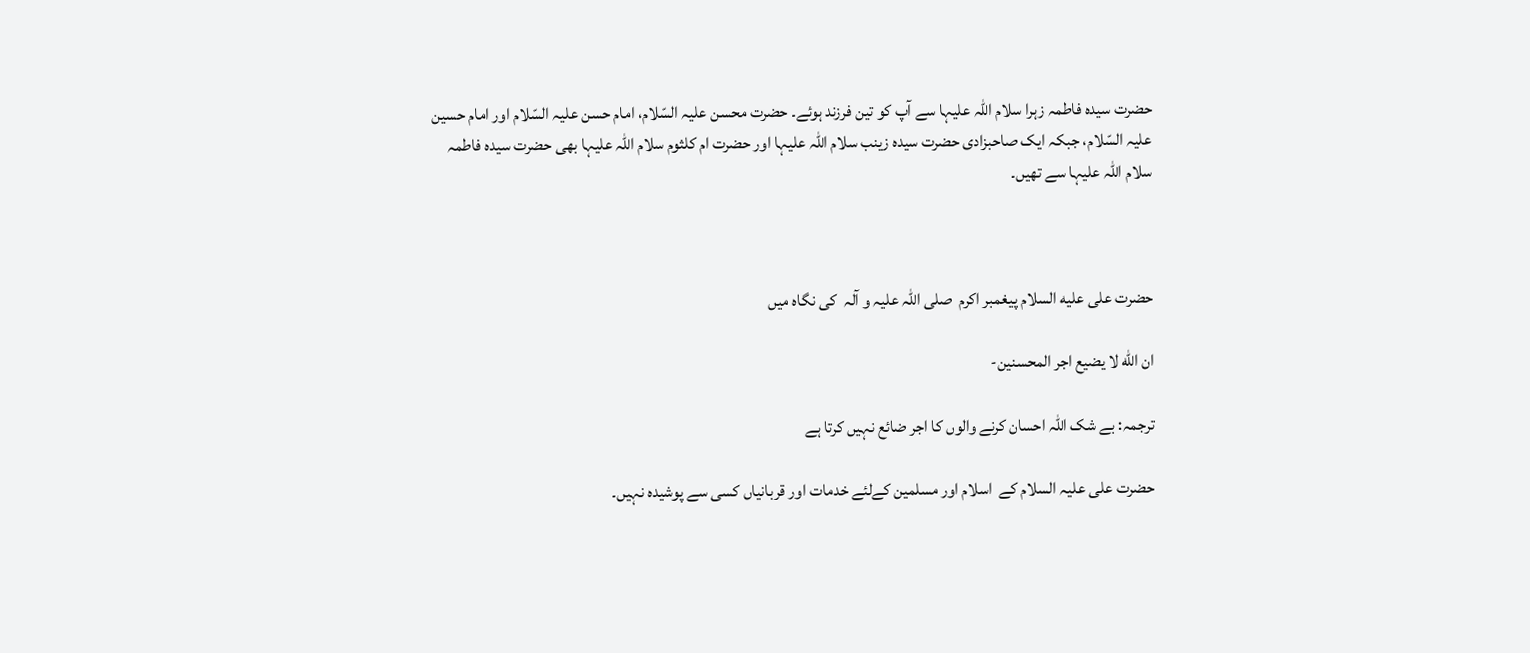حضرت سیدہ فاطمہ زہرا سلام اللہ علیہا سے آپ کو تین فرزند ہوئے۔ حضرت محسن علیہ السّلام، امام حسن علیہ السّلام اور امام حسین علیہ السّلام، جبکہ ایک صاحبزادی حضرت سیدہ زینب سلام اللہ علیہا اور حضرت ام کلثوم سلام اللہ علیہا بھی حضرت سیدہ فاطمہ سلام اللہ علیہا سے تھیں۔



حضرت علی علیه السلام پیغمبر اکرم  صلی اللہ علیہ و آلہ  کی نگاه میں

ان الله لا یضیع اجر المحسنین-

ترجمہ: بے شک اللہ احسان کرنے والوں کا اجر ضائع نہیں کرتا ہے

حضرت علی علیہ السلام کے  اسلام اور مسلمین کےلئے خدمات اور قربانیاں کسی سے پوشیدہ نہیں۔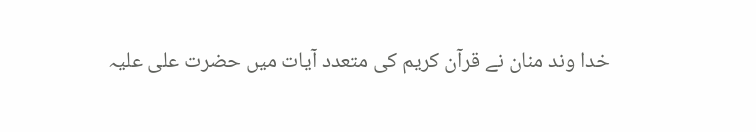خدا وند منان نے قرآن کریم کی متعدد آیات میں حضرت علی علیہ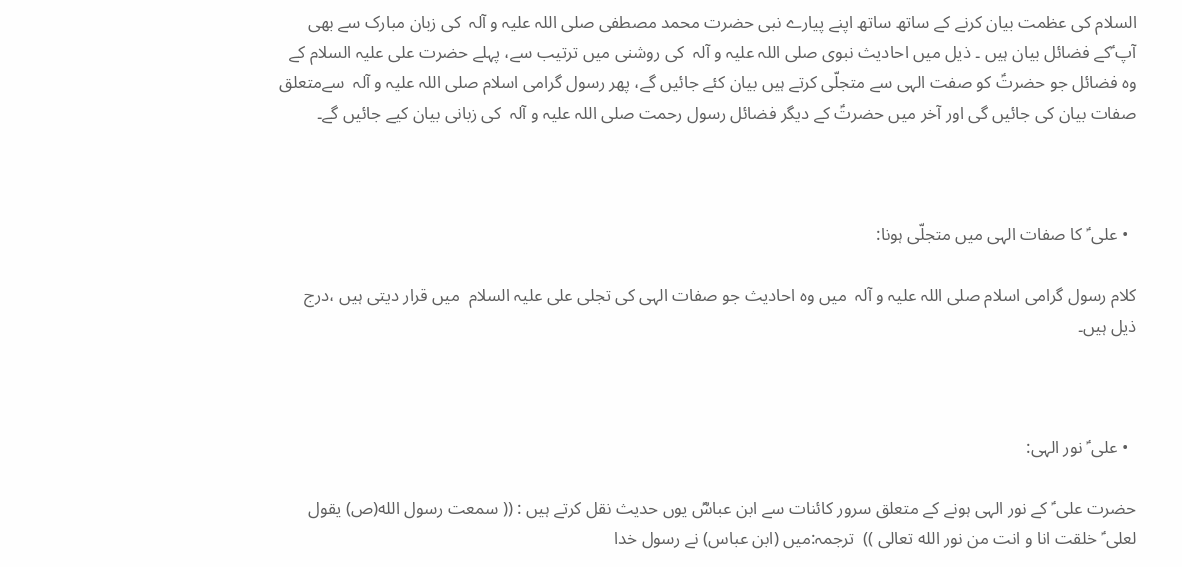السلام کی عظمت بیان کرنے کے ساتھ ساتھ اپنے پیارے نبی حضرت محمد مصطفی صلی اللہ علیہ و آلہ  کی زبان مبارک سے بھی آپ ؑکے فضائل بیان ہیں ۔ ذیل میں احادیث نبوی صلی اللہ علیہ و آلہ  کی روشنی میں ترتیب سے، پہلے حضرت علی علیہ السلام کے وہ فضائل جو حضرتؑ کو صفت الہی سے متجلّی کرتے ہیں بیان کئے جائیں گے، پھر رسول گرامی اسلام صلی اللہ علیہ و آلہ  سےمتعلق صفات بیان کی جائیں گی اور آخر میں حضرتؑ کے دیگر فضائل رسول رحمت صلی اللہ علیہ و آلہ  کی زبانی بیان کیے جائیں گے۔



  • علی ؑ کا صفات الہی میں متجلّی ہونا:

کلام رسول گرامی اسلام صلی اللہ علیہ و آلہ  میں وہ احادیث جو صفات الہی کی تجلی علی علیہ السلام  میں قرار دیتی ہیں ،درج ذیل ہیں۔



  • علی ؑ نور الہی:

حضرت علی ؑ کے نور الہی ہونے کے متعلق سرور کائنات سے ابن عباسؓ یوں حدیث نقل کرتے ہیں : (( سمعت رسول الله(ص) یقول لعلی ؑ خلقت انا و انت من نور الله تعالی ))  ترجمہ:میں (ابن عباس) نے رسول خدا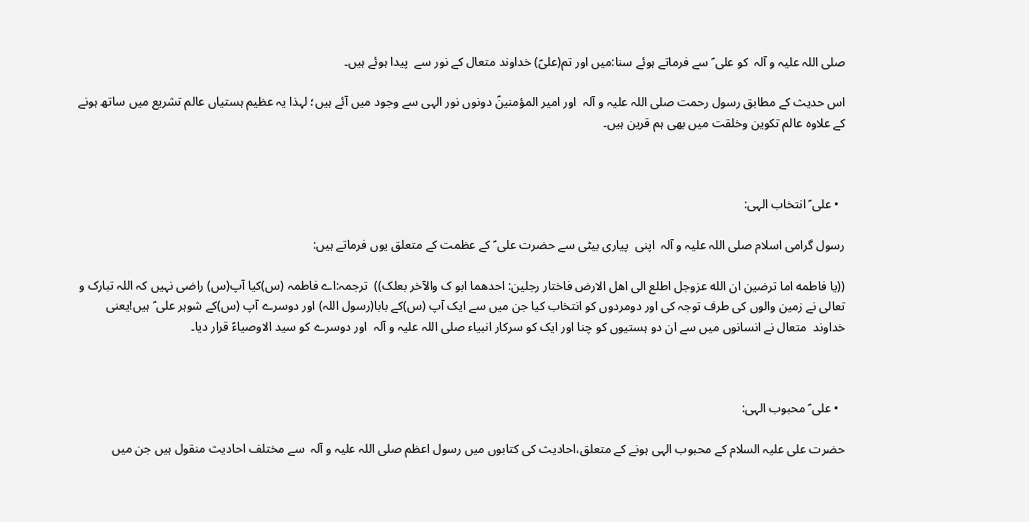صلی اللہ علیہ و آلہ  کو علی ؑ سے فرماتے ہوئے سنا:میں اور تم(علیؑ) خداوند متعال کے نور سے  پیدا ہوئے ہیں۔

اس حدیث کے مطابق رسول رحمت صلی اللہ علیہ و آلہ  اور امیر المؤمنینؑ دونوں نور الہی سے وجود میں آئے ہیں؛ لہذا یہ عظیم ہستیاں عالم تشریع میں ساتھ ہونے کے علاوہ عالم تکوین وخلقت میں بھی ہم قرین ہیں۔



  • علی ؑ انتخاب الہی:

رسول گرامی اسلام صلی اللہ علیہ و آلہ  اپنی  پیاری بیٹی سے حضرت علی ؑ کے عظمت کے متعلق یوں فرماتے ہیں:

((یا فاطمه اما ترضین ان الله عزوجل اطلع الی اهل الارض فاختار رجلین: احدهما ابو ک والآخر بعلک))  ترجمہ:اے فاطمہ (س)کیا آپ(س) راضی نہیں کہ اللہ تبارک و تعالی نے زمین والوں کی طرف توجہ کی اور دومردوں کو انتخاب کیا جن میں سے ایک آپ (س)کے بابا(رسول اللہ) اور دوسرے آپ (س)کے شوہر علی ؑ ہیں!یعنی خداوند  متعال نے انسانوں میں سے ان دو ہستیوں کو چنا اور ایک کو سرکار انبیاء صلی اللہ علیہ و آلہ  اور دوسرے کو سید الاوصیاءؑ قرار دیا۔



  • علی ؑ محبوب الہی:

حضرت علی علیہ السلام کے محبوب الہی ہونے کے متعلق،احادیث کی کتابوں میں رسول اعظم صلی اللہ علیہ و آلہ  سے مختلف احادیث منقول ہیں جن میں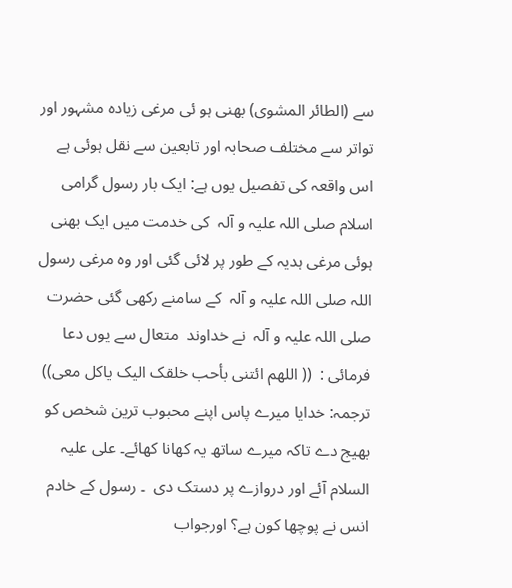سے (الطائر المشوی) بھنی ہو ئی مرغی زیادہ مشہور اور تواتر سے مختلف صحابہ اور تابعین سے نقل ہوئی ہے اس واقعہ کی تفصیل یوں ہے: ایک بار رسول گرامی اسلام صلی اللہ علیہ و آلہ  کی خدمت میں ایک بھنی ہوئی مرغی ہدیہ کے طور پر لائی گئی اور وہ مرغی رسول اللہ صلی اللہ علیہ و آلہ  کے سامنے رکھی گئی حضرت صلی اللہ علیہ و آلہ  نے خداوند  متعال سے یوں دعا فرمائی :  (( اللهم ائتنی بأحب خلقک الیک یاکل معی))  ترجمہ: خدایا میرے پاس اپنے محبوب ترین شخص کو بھیج دے تاکہ میرے ساتھ یہ کھانا کھائے۔ علی علیہ السلام آئے اور دروازے پر دستک دی  ۔ رسول کے خادم  انس نے پوچھا کون ہے؟ اورجواب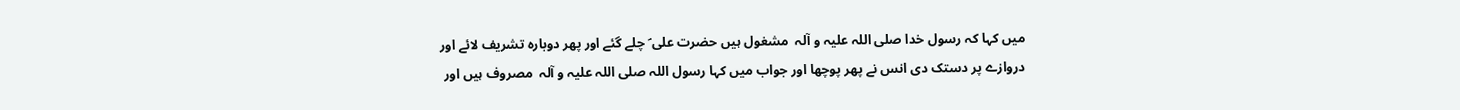میں کہا کہ رسول خدا صلی اللہ علیہ و آلہ  مشغول ہیں حضرت علی ؑ چلے گئے اور پھر دوبارہ تشریف لائے اور دروازے پر دستک دی انس نے پھر پوچھا اور جواب میں کہا رسول اللہ صلی اللہ علیہ و آلہ  مصروف ہیں اور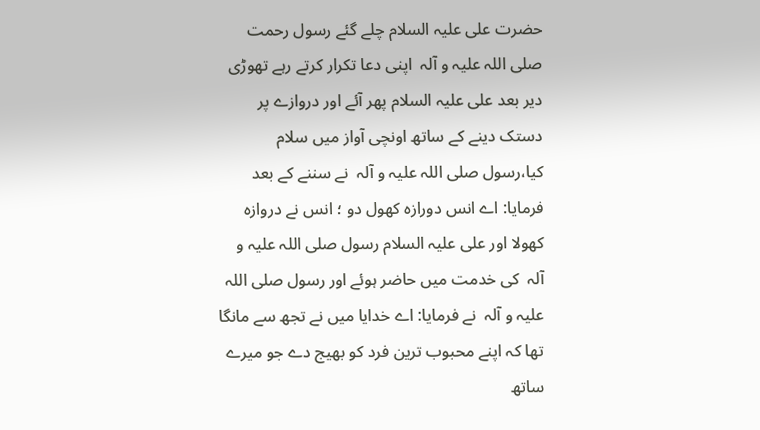حضرت علی علیہ السلام چلے گئے رسول رحمت صلی اللہ علیہ و آلہ  اپنی دعا تکرار کرتے رہے تھوڑی دیر بعد علی علیہ السلام پھر آئے اور دروازے پر دستک دینے کے ساتھ اونچی آواز میں سلام کیا،رسول صلی اللہ علیہ و آلہ  نے سننے کے بعد فرمایا: اے انس دورازہ کھول دو ؛ انس نے دروازہ کھولا اور علی علیہ السلام رسول صلی اللہ علیہ و آلہ  کی خدمت میں حاضر ہوئے اور رسول صلی اللہ علیہ و آلہ  نے فرمایا: اے خدایا میں نے تجھ سے مانگا تھا کہ اپنے محبوب ترین فرد کو بھیج دے جو میرے ساتھ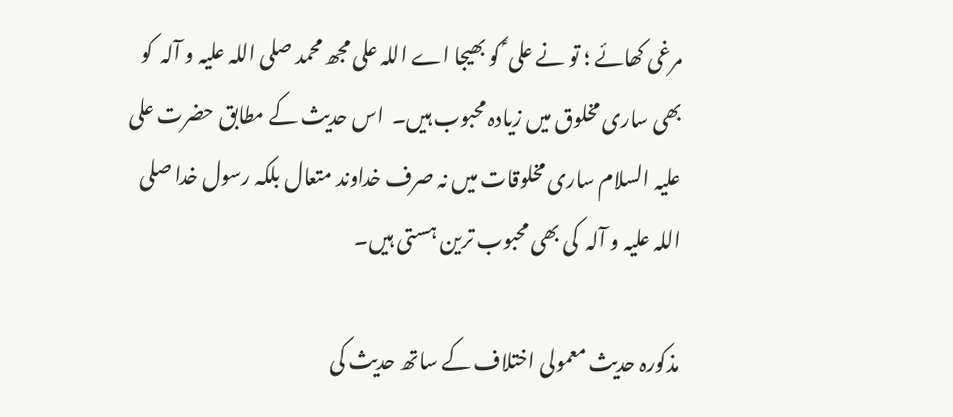مرغی کھائے ؛ تو نے علی ؑ کو بھیجا اے اللہ علی مجھ محمد صلی اللہ علیہ و آلہ  کو بھی ساری مخلوق میں زیادہ محبوب ہیں۔  اس حدیث کے مطابق حضرت علی علیہ السلام ساری مخلوقات میں نہ صرف خداوند متعال بلکہ رسول خدا صلی اللہ علیہ و آلہ  کی بھی محبوب ترین ہستی ہیں۔

مذکورہ حدیث معمولی اختلاف کے ساتھ حدیث کی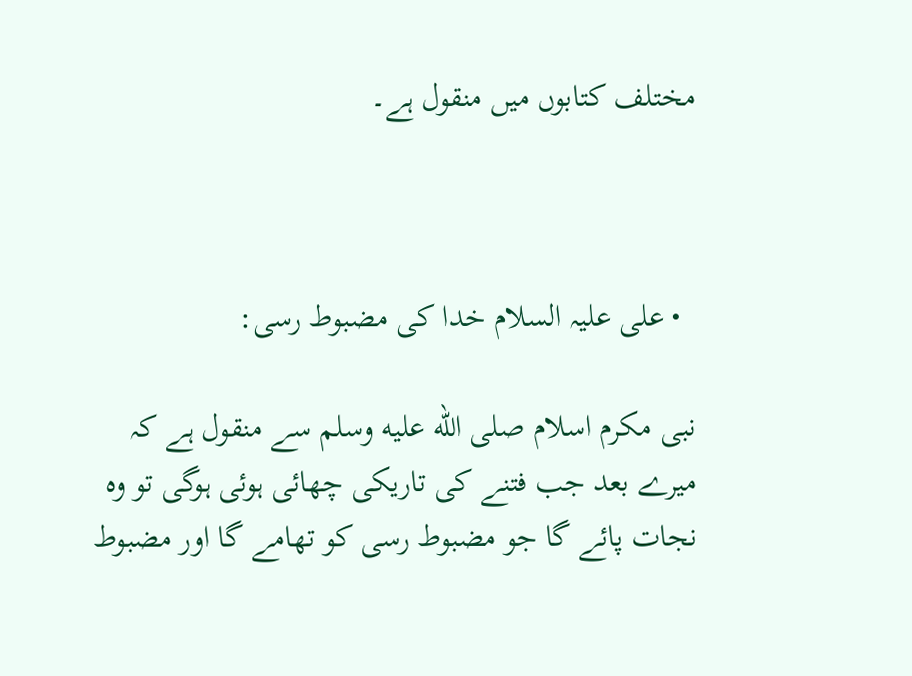مختلف کتابوں میں منقول ہے۔



  • علی علیہ السلام خدا کی مضبوط رسی:

نبی مکرم اسلام صلى الله عليه وسلم سے منقول ہے کہ میرے بعد جب فتنے کی تاریکی چھائی ہوئی ہوگی تو وہ نجات پائے گا جو مضبوط رسی کو تھامے گا اور مضبوط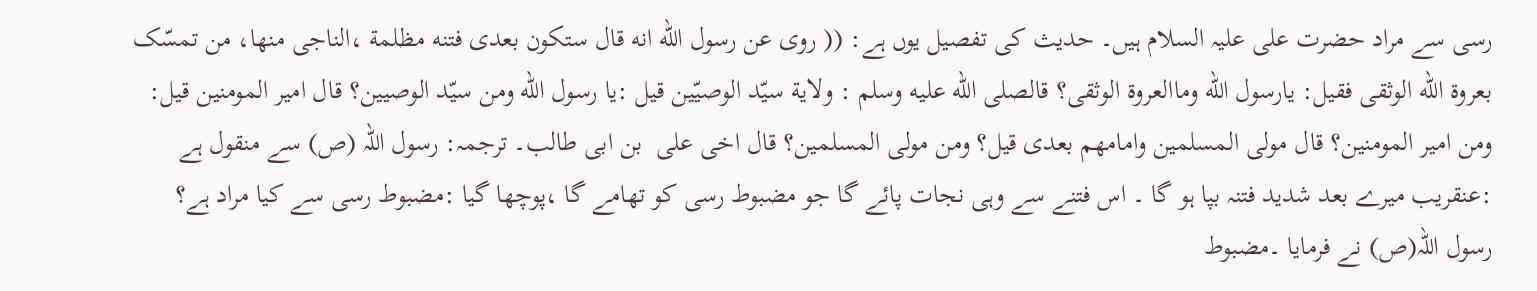رسی سے مراد حضرت علی علیہ السلام ہیں۔ حدیث کی تفصیل یوں ہے: (( روی عن رسول الله انه قال ستکون بعدی فتنه مظلمة ،الناجی منها، من تمسّک بعروة الله الوثقی فقیل: یارسول الله وماالعروة الوثقی؟ قالصلى الله عليه وسلم : ولایة سیّد الوصیّین قیل :یا رسول الله ومن سیّد الوصیین؟ قال امیر المومنین قیل: ومن امیر المومنین؟ قال مولی المسلمین وامامهم بعدی قیل؟ ومن مولی المسلمین؟ قال اخی علی  بن ابی طالب۔ ترجمہ: رسول اللہ (ص) سے منقول ہے :عنقریب میرے بعد شدید فتنہ بپا ہو گا ۔ اس فتنے سے وہی نجات پائے گا جو مضبوط رسی کو تھامے گا ،پوچھا گیا :مضبوط رسی سے کیا مراد ہے؟ رسول اللہ(ص) نے فرمایا ۔مضبوط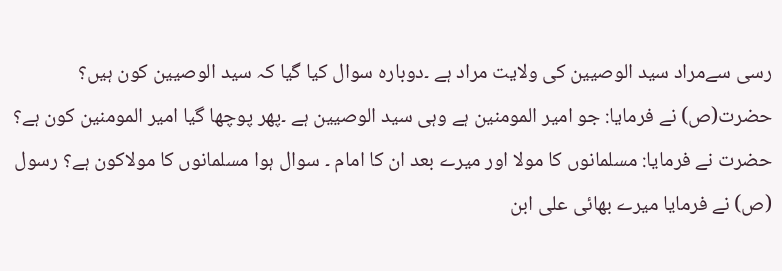رسی سےمراد سید الوصیین کی ولایت مراد ہے ۔دوبارہ سوال کیا گیا کہ سید الوصیین کون ہیں؟ حضرت(ص) نے فرمایا: جو امیر المومنین ہے وہی سید الوصیین ہے ۔پھر پوچھا گیا امیر المومنین کون ہے؟ حضرت نے فرمایا: مسلمانوں کا مولا اور میرے بعد ان کا امام ۔ سوال ہوا مسلمانوں کا مولاکون ہے؟ رسول (ص) نے فرمایا میرے بھائی علی ابن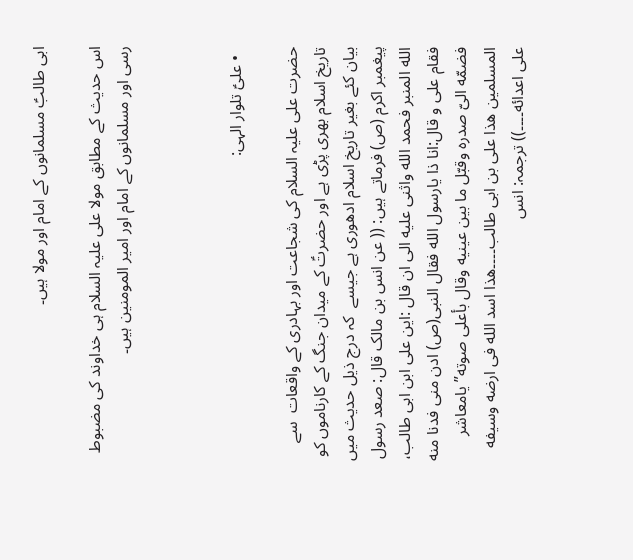ابی طالبؑ مسلمانوں کے امام اور مولا ہیں۔

اس حدیث کے مطابق مولا علی علیہ السلام ہی خداوند کی مضبوط رسی اور مسلمانوں کے امام اور امیر المومنین ہیں۔



  • علیؑ تلوار الہی:

حضرت علی علیہ السلام کی شجاعت اور بہادری کے واقعات  سے تاریخ اسلام بھری پڑی ہے اور حضرتؑ کے میدان جنگ کے کارناموں کو بیان کئے بغیر تاریخ اسلام ادھوری ہے جیسے  کہ درج ذیل حدیث میں پیغمبر اکرم (ص) فرماتے ہیں: (( عن انس بن مالک قال: صعد رسول الله المنبر فحمد الله واثنی علیه الی ان قال :این علی ابن ابی طالب، فقام علی و قال:انا ذا یارسول الله فقال النبی(ص) ادن منی فدنا منه فضمّه الیّ صدره وقبّل ما بین عینیه وقال بأعلی صوته” یامعاشر المسلمین هذا علی بن ابی طالب۔۔۔۔هذا اسد الله فی ارضه وسیفه علی اعدائه۔۔۔۔)) ترجمہ: انس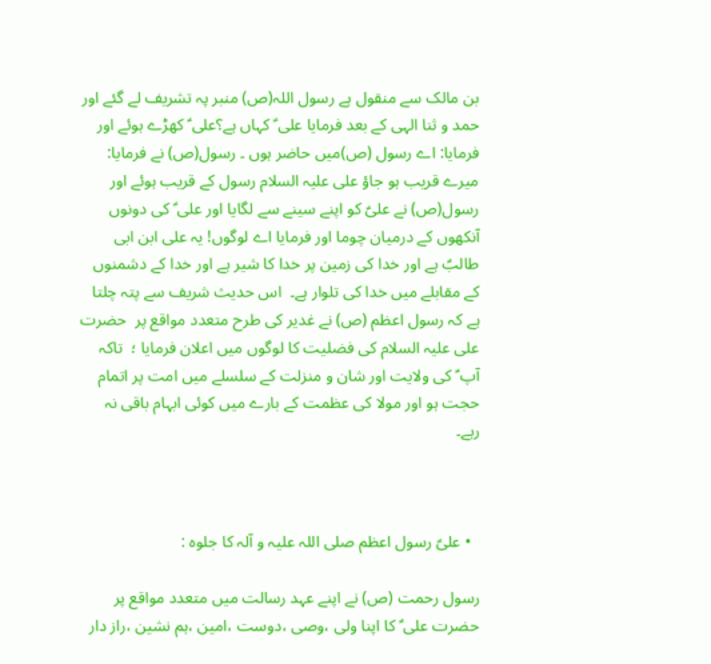بن مالک سے منقول ہے رسول اللہ(ص) منبر پہ تشریف لے گئے اور حمد و ثنا الہی کے بعد فرمایا علی ؑ کہاں ہے؟علی ؑ کھڑے ہوئے اور فرمایا: اے رسول (ص)میں حاضر ہوں ۔ رسول(ص) نے فرمایا: میرے قریب ہو جاؤ علی علیہ السلام رسول کے قریب ہوئے اور رسول(ص) نے علیؑ کو اپنے سینے سے لگایا اور علی ؑ کی دونوں آنکھوں کے درمیان چوما اور فرمایا اے لوگوں! یہ علی ابن ابی طالبؑ ہے اور خدا کی زمین پر خدا کا شیر ہے اور خدا کے دشمنوں کے مقابلے میں خدا کی تلوار ہے۔  اس حدیث شریف سے پتہ چلتا ہے کہ رسول اعظم (ص) نے غدیر کی طرح متعدد مواقع پر  حضرت علی علیہ السلام کی فضلیت کا لوگوں میں اعلان فرمایا ؛  تاکہ آپ ؑ کی ولایت اور شان و منزلت کے سلسلے میں امت پر اتمام حجت ہو اور مولا کی عظمت کے بارے میں کوئی ابہام باقی نہ رہے۔



  • علیؑ رسول اعظم صلی اللہ علیہ و آلہ کا جلوہ :

رسول رحمت (ص) نے اپنے عہد رسالت میں متعدد مواقع پر حضرت علی ؑ کا اپنا ولی ،وصی ،دوست ،امین ،ہم نشین ،راز دار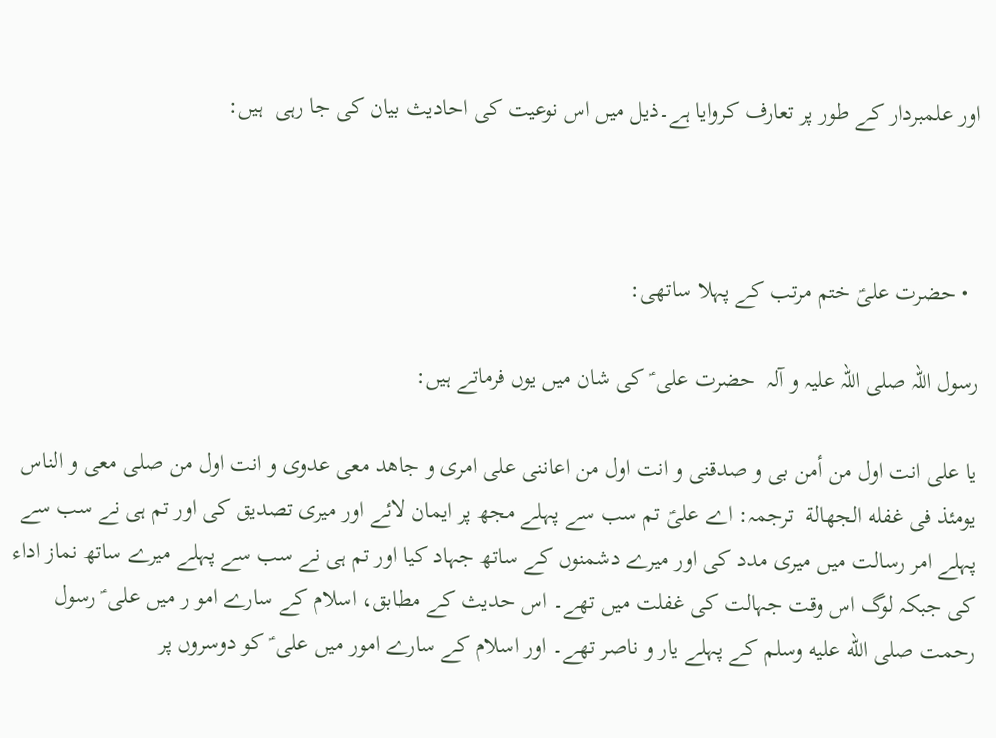اور علمبردار کے طور پر تعارف کروایا ہے۔ذیل میں اس نوعیت کی احادیث بیان کی جا رہی  ہیں:



  • حضرت علیؑ ختم مرتب کے پہلا ساتھی:

رسول اللہ صلی اللہ علیہ و آلہ  حضرت علی ؑ کی شان میں یوں فرماتے ہیں:

یا علی انت اول من أمن بی و صدقنی و انت اول من اعاننی علی امری و جاهد معی عدوی و انت اول من صلی معی و الناس یومئذ فی غفله الجهالة  ترجمہ: اے علیؑ تم سب سے پہلے مجھ پر ایمان لائے اور میری تصدیق کی اور تم ہی نے سب سے پہلے امر رسالت میں میری مدد کی اور میرے دشمنوں کے ساتھ جہاد کیا اور تم ہی نے سب سے پہلے میرے ساتھ نماز اداء کی جبکہ لوگ اس وقت جہالت کی غفلت میں تھے۔ اس حدیث کے مطابق، اسلام کے سارے امو ر میں علی ؑ رسول رحمت صلى الله عليه وسلم کے پہلے یار و ناصر تھے۔ اور اسلام کے سارے امور میں علی ؑ کو دوسروں پر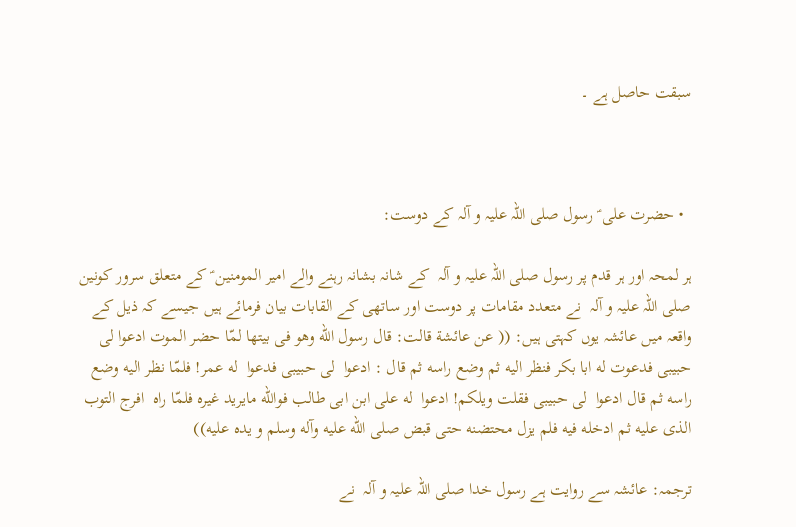سبقت حاصل ہے ۔



  • حضرت علی ؑ رسول صلی اللہ علیہ و آلہ کے دوست:

ہر لمحہ اور ہر قدم پر رسول صلی اللہ علیہ و آلہ  کے شانہ بشانہ رہنے والے امیر المومنین ؑ کے متعلق سرور کونین صلی اللہ علیہ و آلہ  نے متعدد مقامات پر دوست اور ساتھی کے القابات بیان فرمائے ہیں جیسے کہ ذیل کے واقعہ میں عائشہ یوں کہتی ہیں: (( عن عائشة قالت: قال رسول الله وهو فی بیتها لمّا حضر الموت ادعوا لی حبیبی فدعوت له ابا بکر فنظر الیه ثم وضع راسه ثم قال : ادعوا  لی حبیبی فدعوا  له عمر! فلمّا نظر الیه وضع راسه ثم قال ادعوا  لی حبیبی فقلت ویلکم! ادعوا  له علی ابن ابی طالب فوالله مایرید غیره فلمّا راه  افرج التوب الذی علیه ثم ادخله فیه فلم یزل محتضنه حتی قبض صلی الله علیه وآله وسلم و یده علیه))

ترجمہ: عائشہ سے روایت ہے رسول خدا صلی اللہ علیہ و آلہ  نے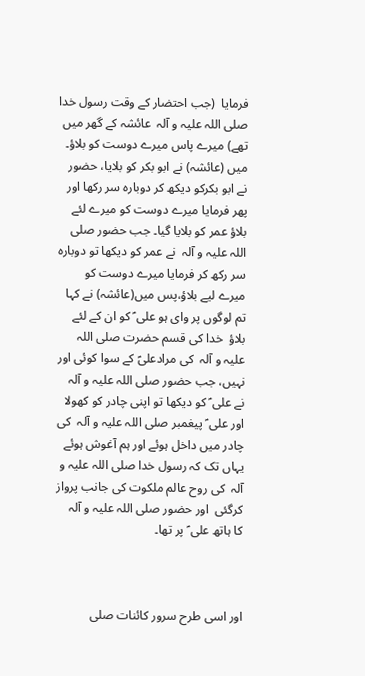فرمایا  (جب احتضار کے وقت رسول خدا صلی اللہ علیہ و آلہ  عائشہ کے گھر میں تھے) میرے پاس میرے دوست کو بلاؤ۔ میں (عائشہ) نے ابو بکر کو بلایا، حضور نے ابو بکرکو دیکھ کر دوبارہ سر رکھا اور پھر فرمایا میرے دوست کو میرے لئے بلاؤ عمر کو بلایا گیا۔ جب حضور صلی اللہ علیہ و آلہ  نے عمر کو دیکھا تو دوبارہ سر رکھ کر فرمایا میرے دوست کو میرے لیے بلاؤ،پس میں(عائشہ) نے کہا تم لوگوں پر وای ہو علی ؑ کو ان کے لئے بلاؤ  خدا کی قسم حضرت صلی اللہ علیہ و آلہ  کی مرادعلیؑ کے سوا کوئی اور نہیں، جب حضور صلی اللہ علیہ و آلہ  نے علی ؑ کو دیکھا تو اپنی چادر کو کھولا اور علی ؑ پیغمبر صلی اللہ علیہ و آلہ  کی چادر میں داخل ہوئے اور ہم آغوش ہوئے یہاں تک کہ رسول خدا صلی اللہ علیہ و آلہ  کی روح عالم ملکوت کی جانب پرواز کرگئی  اور حضور صلی اللہ علیہ و آلہ   کا ہاتھ علی ؑ پر تھا۔



اور اسی طرح سرور کائنات صلی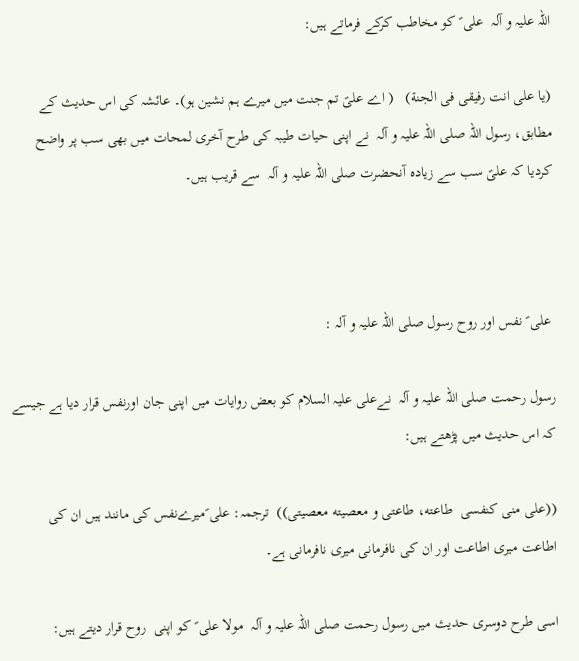اللہ علیہ و آلہ  علی ؑ کو مخاطب کرکے فرماتے ہیں:

(یا علی انت رفیقی فی الجنة)   ( اے علیؑ تم جنت میں میرے ہم نشین ہو)۔ عائشہ کی اس حدیث کے مطابق، رسول اللہ صلی اللہ علیہ و آلہ  نے اپنی حیات طیبہ کی طرح آخری لمحات میں بھی سب پر واضح کردیا کہ علیؑ سب سے زیادہ آنحضرت صلی اللہ علیہ و آلہ  سے قریب ہیں۔



 علی ؑ نفس اور روح رسول صلی اللہ علیہ و آلہ :

رسول رحمت صلی اللہ علیہ و آلہ  نےعلی علیہ السلام کو بعض روایات میں اپنی جان اورنفس قرار دیا ہے جیسے کہ اس حدیث میں پڑھتے ہیں:

((علی منی کنفسی  طاعته، طاعتی و معصیته معصیتی))  ترجمہ: علی ؑمیرےنفس کی مانند ہیں ان کی اطاعت میری اطاعت اور ان کی نافرمانی میری نافرمانی ہے۔

اسی طرح دوسری حدیث میں رسول رحمت صلی اللہ علیہ و آلہ  مولا علی ؑ کو اپنی  روح قرار دیتے ہیں: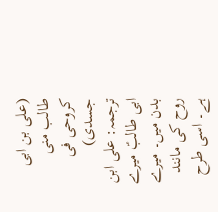(علی بن ابی طالب منی کروحی فی جسدی)  ترجمہ: علی ابن ابی طالبؑ میرے بدن میں۔ میرے روح کی مانند ہے۔ اسی طرح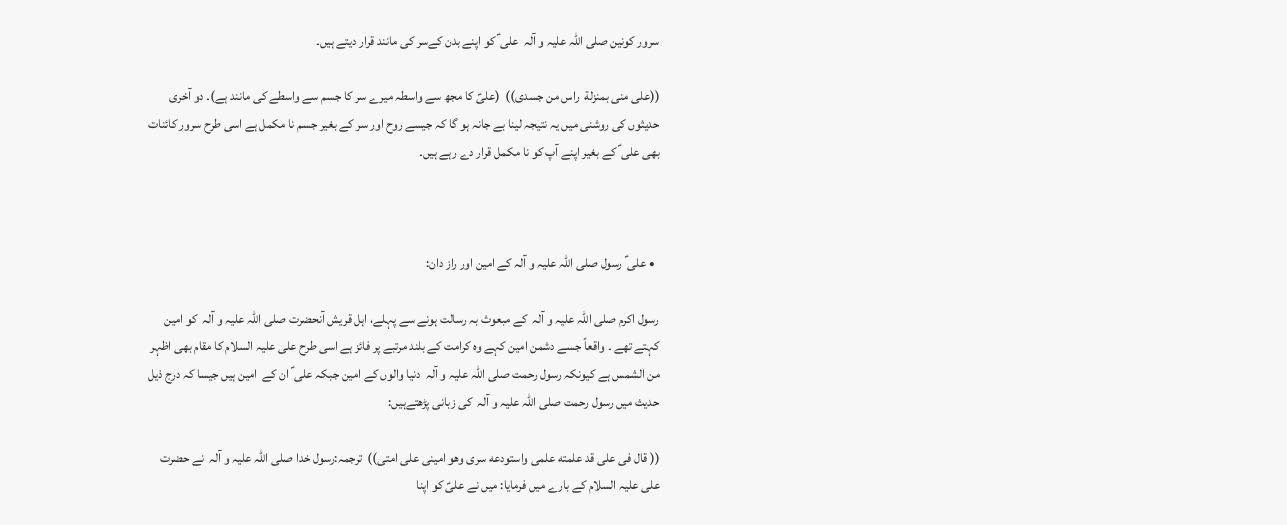سرور کونین صلی اللہ علیہ و آلہ  علی ؑ کو اپنے بدن کےسر کی مانند قرار دیتے ہیں۔

((علی منی بمنزلة  راس من جسدی))  (علیؑ کا مجھ سے واسطہ میرے سر کا جسم سے واسطے کی مانند ہے)۔ دو آخری حدیثوں کی روشنی میں یہ نتیجہ لینا بے جانہ ہو گا کہ جیسے روح اور سر کے بغیر جسم نا مکمل ہے اسی طرح سرور کائنات بھی علی ؑ کے بغیر اپنے آپ کو نا مکمل قرار دے رہے ہیں۔



  • علی ؑ رسول صلی اللہ علیہ و آلہ کے امین اور راز دان:

رسول اکرم صلی اللہ علیہ و آلہ  کے مبعوث بہ رسالت ہونے سے پہلے، اہل قریش آنحضرت صلی اللہ علیہ و آلہ  کو امین کہتے تھے ۔ واقعاً جسے دشمن امین کہے وہ کرامت کے بلند مرتبے پر فائز ہے اسی طرح علی علیہ السلام کا مقام بھی اظہر من الشمس ہے کیونکہ رسول رحمت صلی اللہ علیہ و آلہ  دنیا والوں کے امین جبکہ علی ؑ ان کے  امین ہیں جیسا کہ درج ذیل حدیث میں رسول رحمت صلی اللہ علیہ و آلہ  کی زبانی پڑھتےہیں:

(( قال فی علی قد علمته علمی واستودعه سری وهو امینی علی امتی))  ترجمہ:رسول خدا صلی اللہ علیہ و آلہ  نے حضرت علی علیہ السلام کے بارے میں فرمایا: میں نے علیؑ کو اپنا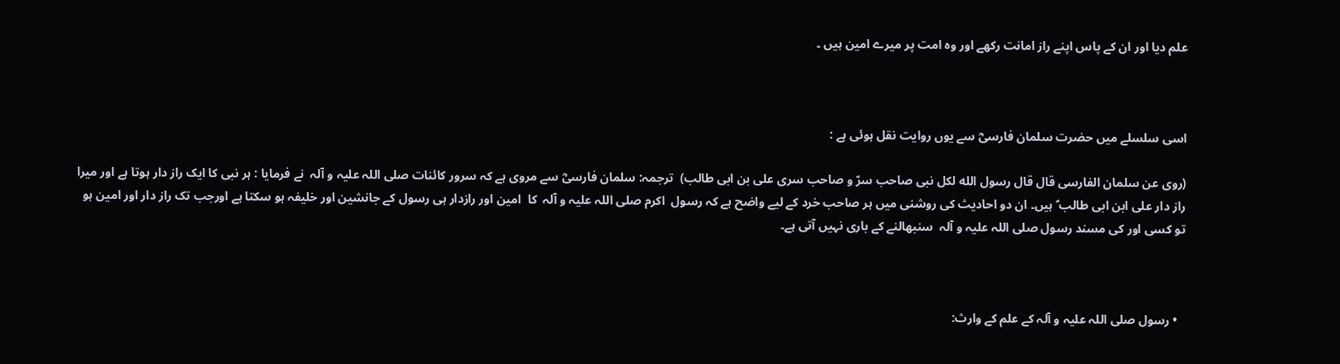علم دیا اور ان کے پاس اپنے راز امانت رکھے اور وہ امت پر میرے امین ہیں ۔



اسی سلسلے میں حضرت سلمان فارسیؓ سے یوں روایت نقل ہوئی ہے :

(روی عن سلمان الفارسی قال قال رسول الله لکل نبی صاحب سرّ و صاحب سری علی بن ابی طالب)  ترجمہ: سلمان فارسیؓ سے مروی ہے کہ سرور کائنات صلی اللہ علیہ و آلہ  نے فرمایا : ہر نبی کا ایک راز دار ہوتا ہے اور میرا راز دار علی ابن ابی طالب ؑ ہیں۔ ان دو احادیث کی روشنی میں ہر صاحب خرد کے لیے واضح ہے کہ رسول  اکرم صلی اللہ علیہ و آلہ  کا  امین اور رازدار ہی رسول کے جانشین اور خلیفہ ہو سکتا ہے اورجب تک راز دار اور امین ہو تو کسی اور کی مسند رسول صلی اللہ علیہ و آلہ  سنبھالنے کے باری نہیں آتی ہے۔



  • رسول صلی اللہ علیہ و آلہ کے علم کے وارث: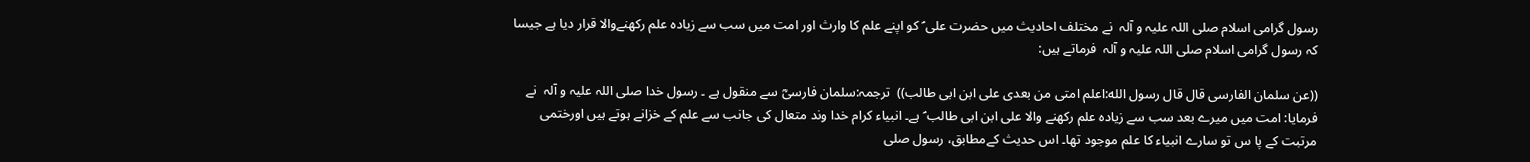رسول گرامی اسلام صلی اللہ علیہ و آلہ  نے مختلف احادیث میں حضرت علی ؑ کو اپنے علم کا وارث اور امت میں سب سے زیادہ علم رکھنےوالا قرار دیا ہے جیسا کہ رسول گرامی اسلام صلی اللہ علیہ و آلہ  فرماتے ہیں:

((عن سلمان الفارسی قال قال رسول الله:اعلم امتی من بعدی علی ابن ابی طالب))  ترجمہ:سلمان فارسیؓ سے منقول ہے ۔ رسول خدا صلی اللہ علیہ و آلہ  نے فرمایا: امت میں میرے بعد سب سے زیادہ علم رکھنے والا علی ابن ابی طالب ؑ ہے۔ انبیاء کرام خدا وند متعال کی جانب سے علم کے خزانے ہوتے ہیں اورختمی مرتبت کے پا س تو سارے انبیاء کا علم موجود تھا۔ اس حدیث کےمطابق، رسول صلی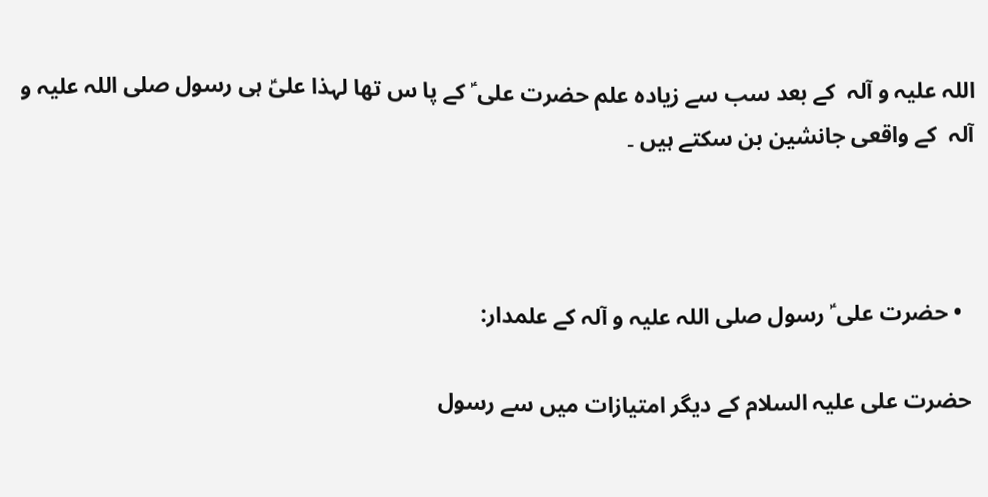اللہ علیہ و آلہ  کے بعد سب سے زیادہ علم حضرت علی ؑ کے پا س تھا لہذا علیؑ ہی رسول صلی اللہ علیہ و آلہ  کے واقعی جانشین بن سکتے ہیں ۔



  • حضرت علی ؑ رسول صلی اللہ علیہ و آلہ کے علمدار:

حضرت علی علیہ السلام کے دیگر امتیازات میں سے رسول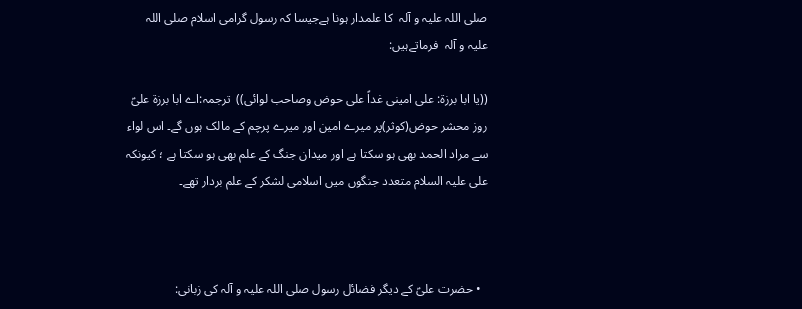صلی اللہ علیہ و آلہ  کا علمدار ہونا ہےجیسا کہ رسول گرامی اسلام صلی اللہ علیہ و آلہ  فرماتےہیں:

((یا ابا برزة: علی امینی غداً علی حوض وصاحب لوائی))  ترجمہ:اے ابا برزۃ علیؑ روز محشر حوض(کوثر)پر میرے امین اور میرے پرچم کے مالک ہوں گے۔ اس لواء سے مراد الحمد بھی ہو سکتا ہے اور میدان جنگ کے علم بھی ہو سکتا ہے ؛ کیونکہ علی علیہ السلام متعدد جنگوں میں اسلامی لشکر کے علم بردار تھے۔



  • حضرت علیؑ کے دیگر فضائل رسول صلی اللہ علیہ و آلہ کی زبانی: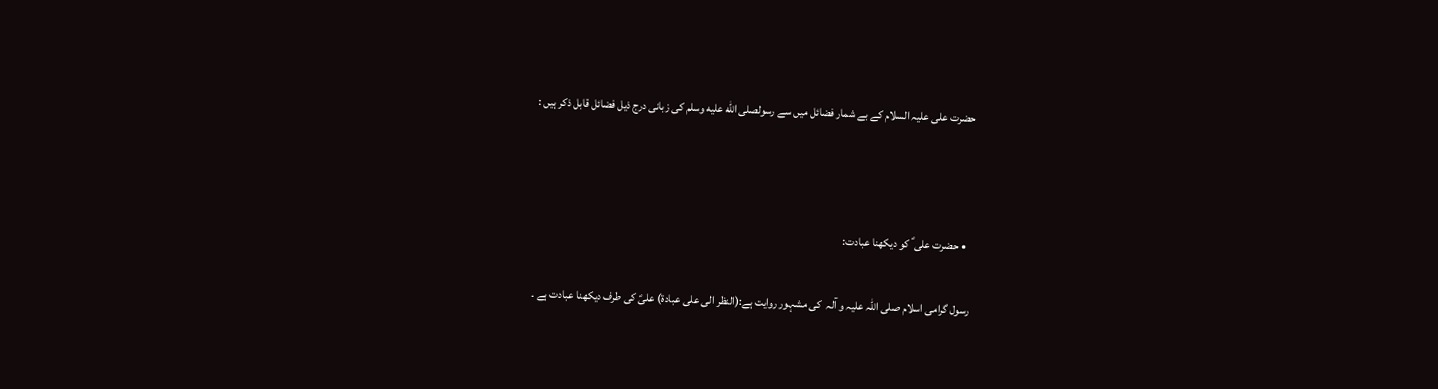حضرت علی علیہ السلام کے بے شمار فضائل میں سے رسولصلى الله عليه وسلم کی زبانی درج ذیل فضائل قابل ذکر ہیں :



  • حضرت علی ؑ کو دیکھنا عبادت:

رسول گرامی اسلام صلی اللہ علیہ و آلہ  کی مشہور روایت ہے:(النظر الی علی عبادة) علیؑ کی طرف دیکھنا عبادت ہے ۔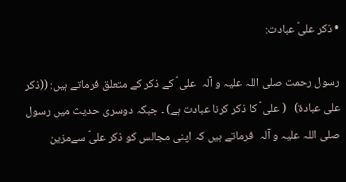• ذکر علیؑ عبادت:

رسول رحمت صلی اللہ علیہ و آلہ  علی ؑ کے ذکر کے متعلق فرماتے ہیں: ((ذکر علی عبادة)   ( علی ؑ کا ذکر کرنا عبادت ہے) ۔ جبکہ دوسری حدیث میں رسول صلی اللہ علیہ و آلہ  فرماتے ہیں کہ اپنی مجالس کو ذکر علیؑ سےمزین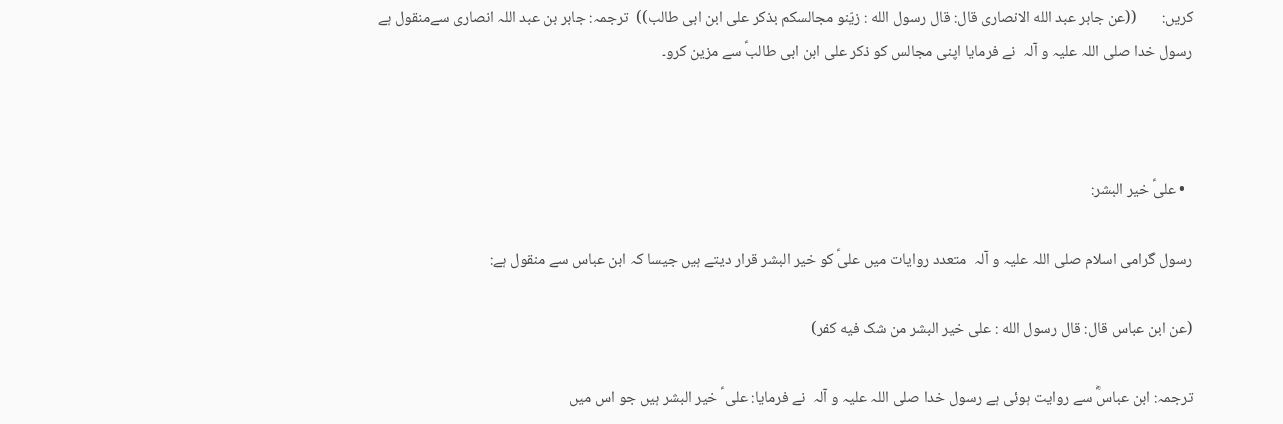کریں:       ((عن جابر عبد الله الانصاری قال: قال رسول الله : زیّنو مجالسکم بذکر علی ابن ابی طالب))  ترجمہ: جابر بن عبد اللہ انصاری سےمنقول ہے  رسول خدا صلی اللہ علیہ و آلہ  نے فرمایا اپنی مجالس کو ذکر علی ابن ابی طالبؑ سے مزین کرو۔



  • علیؑ خیر البشر:

رسول گرامی اسلام صلی اللہ علیہ و آلہ  متعدد روایات میں علیؑ کو خیر البشر قرار دیتے ہیں جیسا کہ ابن عباس سے منقول ہے:

(عن ابن عباس قال: قال رسول الله : علی خیر البشر من شک فیه کفر)

ترجمہ: ابن عباسؓ سے روایت ہوئی ہے رسول خدا صلی اللہ علیہ و آلہ  نے فرمایا: علی ؑ خیر البشر ہیں جو اس میں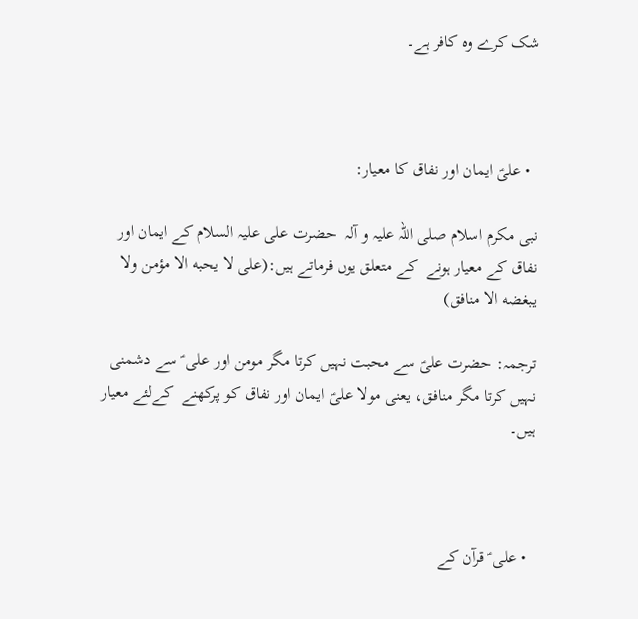شک کرے وہ کافر ہے۔



  • علیؑ ایمان اور نفاق کا معیار:

نبی مکرم اسلام صلی اللہ علیہ و آلہ  حضرت علی علیہ السلام کے ایمان اور نفاق کے معیار ہونے  کے متعلق یوں فرماتے ہیں:(علی لا یحبه الا مؤمن ولا یبغضه الا منافق)

ترجمہ: حضرت علیؑ سے محبت نہیں کرتا مگر مومن اور علی ؑ سے دشمنی نہیں کرتا مگر منافق، یعنی مولا علیؑ ایمان اور نفاق کو پرکھنے  کےلئے معیار ہیں۔



  • علی ؑ قرآن کے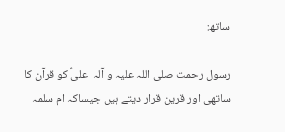ساتھ:

رسول رحمت صلی اللہ علیہ و آلہ  علیؑ کو قرآن کا ساتھی اور قرین قرار دیتے ہیں جیساکہ ام سلمہ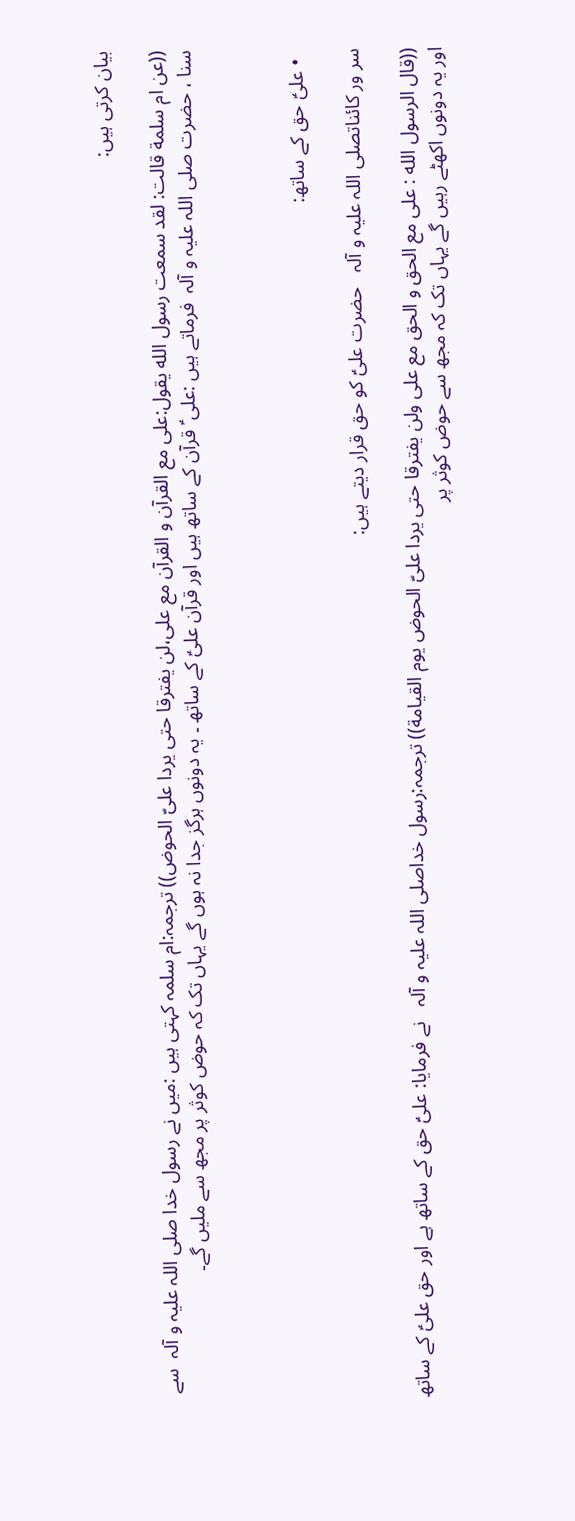بیان کرتی ہیں:

((عن ام سلمة قالت: لقد سمعت رسول الله یقول:علی مع القرآن و القرآن مع علی،لن یفترقا حتی یردا علیّ الحوض)) ترجمہ:ام سلمہ کہتی ہیں :میں نے رسول خدا صلی اللہ علیہ و آلہ  سے سنا ، حضرت صلی اللہ علیہ و آلہ  فرماتے ہیں :علی ؑ قرآن کے ساتھ ہیں اور قرآن علیؑ کے ساتھ ۔ یہ دونوں ہرگز جدا نہ ہوں گے یہاں تک کہ حوض کوثر پر مجھ سے ملیں گے۔



  • علیؑ حق کے ساتھ:

سر ور کائناتصلی اللہ علیہ و آلہ   حضرت علیؑ کو حق قرار دیتے ہیں:

((قال الرسول الله : علی مع الحق و الحق مع علی ولن یفترقا حتی یردا علیّ الحوض یوم القیامة)) ترجمہ:رسول خداصلی اللہ علیہ و آلہ   نے فرمایا: علیؑ حق کے ساتھ ہے اور حق علیؑ کے ساتھ اور یہ دونوں اکھٹے رہیں گے یہاں تک کہ مجھ سے حوض کوثر پر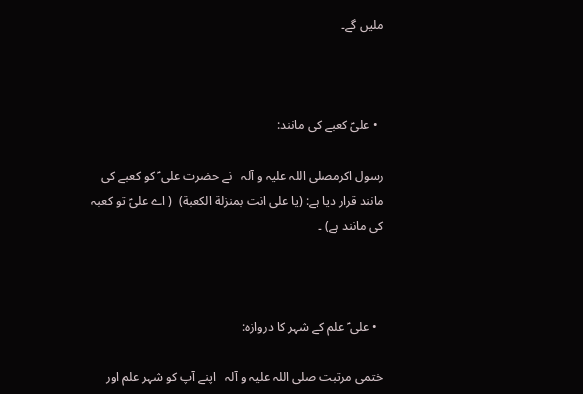ملیں گے۔



  • علیؑ کعبے کی مانند:

رسول اکرمصلی اللہ علیہ و آلہ   نے حضرت علی ؑ کو کعبے کی مانند قرار دیا ہے: (یا علی انت بمنزلة الکعبة)  ( اے علیؑ تو کعبہ کی مانند ہے) ۔



  • علی ؑ علم کے شہر کا دروازہ:

ختمی مرتبت صلی اللہ علیہ و آلہ   اپنے آپ کو شہر علم اور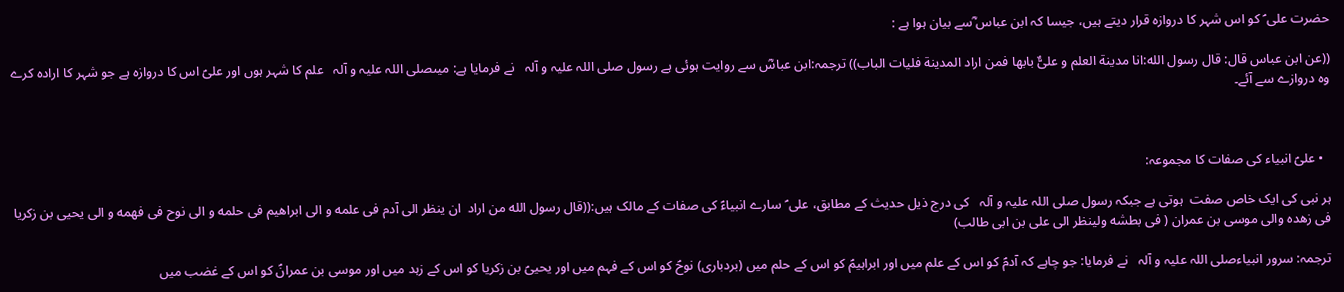حضرت علی ؑ کو اس شہر کا دروازہ قرار دیتے ہیں، جیسا کہ ابن عباس ؓسے بیان ہوا ہے :

((عن ابن عباس قال: قال رسول الله:انا مدینة العلم و علیٌّ بابها فمن اراد المدینة فلیات الباب)) ترجمہ:ابن عباسؓ سے روایت ہوئی ہے رسول صلی اللہ علیہ و آلہ   نے فرمایا ہے: میںصلی اللہ علیہ و آلہ   علم کا شہر ہوں اور علیؑ اس کا دروازہ ہے جو شہر کا ارادہ کرے وہ دروازے سے آئے۔



  • علیؑ انبیاء کی صفات کا مجموعہ:

ہر نبی کی ایک خاص صفت  ہوتی ہے جبکہ رسول صلی اللہ علیہ و آلہ   کی درج ذیل حدیث کے مطابق، علی ؑ سارے انبیاءؑ کی صفات کے مالک ہیں:((قال رسول الله من اراد  ان ینظر الی آدم فی علمه و الی ابراهیم فی حلمه و الی نوح فی فهمه و الی یحیی بن زکریا فی زهده والی موسی بن عمران ( فی بطشه ولینظر الی علی بن ابی طالب)

ترجمہ: سرور انبیاءصلی اللہ علیہ و آلہ   نے فرمایا: جو چاہے کہ آدمؑ کو اس کے علم میں اور ابراہیمؑ کو اس کے حلم میں (بردباری) نوحؑ کو اس کے فہم میں اور یحییؑ بن زکریا کو اس کے زہد میں اور موسی بن عمرانؑ کو اس کے غضب میں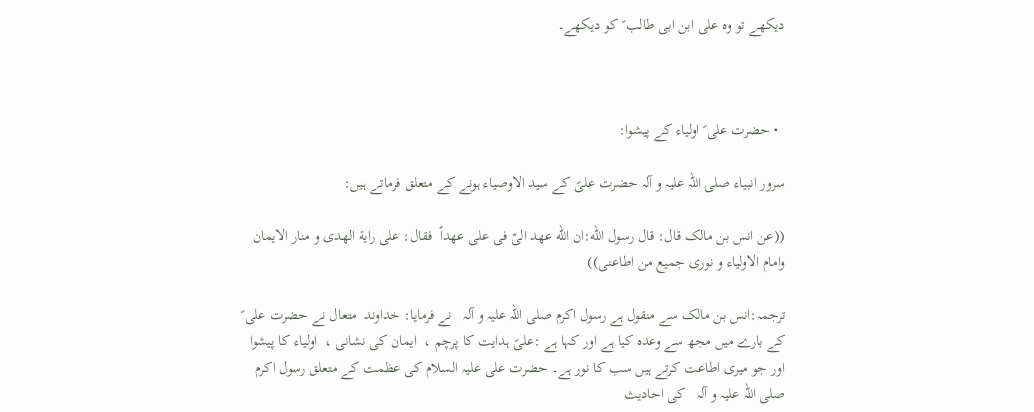دیکھے تو وہ علی ابن ابی طالب ؑ کو دیکھے۔



  • حضرت علی ؑ اولیاء کے پیشوا:

سرور انبیاء صلی اللہ علیہ و آلہ حضرت علیؑ کے سید الاوصیاء ہونے کے متعلق فرماتے ہیں:

((عن انس بن مالک قال: قال رسول الله:ان الله عهد الیّ فی علی عهداً  فقال: علی رایة الهدی و منار الایمان وامام الاولیاء و نوری جمیع من اطاعنی))

ترجمہ:انس بن مالک سے منقول ہے رسول اکرم صلی اللہ علیہ و آلہ   نے فرمایا: خداوند  متعال نے حضرت علی ؑ کے بارے میں مجھ سے وعدہ کیا ہے اور کہا ہے :علیؑ ہدایت کا پرچم ،  ایمان کی نشانی ،  اولیاء کا پیشوا  اور جو میری اطاعت کرتے ہیں سب کا نور ہے۔ حضرت علی علیہ السلام کی عظمت کے متعلق رسول اکرم صلی اللہ علیہ و آلہ   کی احادیث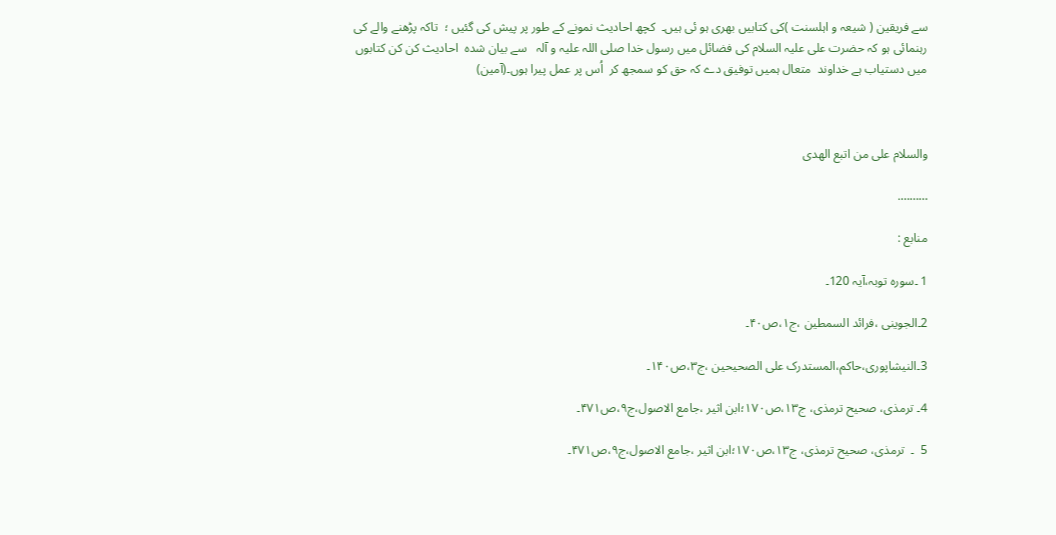سے فریقین ( شیعہ و اہلسنت )کی کتابیں بھری ہو ئی ہیں۔  کچھ احادیث نمونے کے طور پر پیش کی گئیں ؛  تاکہ پڑھنے والے کی رہنمائی ہو کہ حضرت علی علیہ السلام کی فضائل میں رسول خدا صلی اللہ علیہ و آلہ   سے بیان شدہ  احادیث کن کن کتابوں میں دستیاب ہے خداوند  متعال ہمیں توفیق دے کہ حق کو سمجھ کر  اُس پر عمل پیرا ہوں۔(آمین)



والسلام علی من اتبع الهدی

……….

منابع :

1 ۔سورہ توبہ،آیہ 120۔

2۔الجوینی ،فرائد السمطین ،ج۱،ص۴۰۔

3۔النیشاپوری،حاکم،المستدرک علی الصحیحین ،ج۳،ص۱۴۰۔

4۔ ترمذی، صحیح ترمذی، ج۱۳،ص۱۷۰؛ابن اثیر ،جامع الاصول،ج۹،ص۴۷۱۔

5  ۔  ترمذی، صحیح ترمذی، ج۱۳،ص۱۷۰؛ابن اثیر ،جامع الاصول،ج۹،ص۴۷۱۔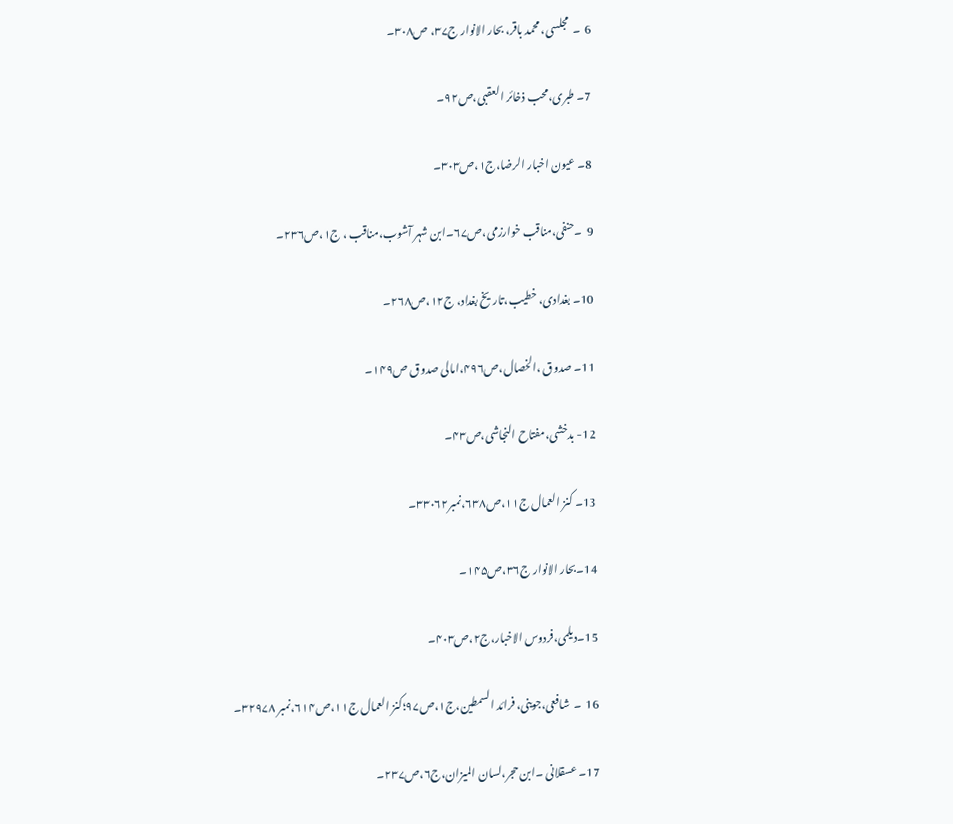6  ۔  مجلسی، محمد باقر، بحار الانوار ج۳۷، ص۳۰۸۔

7۔ طبری،محب ذخائر العقبی،ص۹۲۔

8۔ عیون اخبار الرضا،ج۱،ص۳۰۳۔

9  ۔حنفی،مناقب خوارزمی،ص۶۷۔ابن شہر آشوب،مناقب ، ج۱،ص۲۳۶۔

10۔ بغدادی، خطیب،تاریخ بغداد، ج۱۲،ص۲۶۸۔

11۔ صدوق ،الخصال،ص۴۹۶،امالی صدوق ص۱۴۹۔

12- بدخشی،مفتاح النجاشی،ص۴۳۔

13۔ کنز العمال ج۱۱،ص۶۳۸،نمبر۳۳۰۶۲۔

14۔بحار الانوار ج۳۶،ص۱۴۵۔

15۔دیلمی،فردوس الاخبار،ج۲،ص۴۰۳۔

16  ۔  شافعی،جوینی، فرائد السمطین،ج۱،ص۹۷؛کنز العمال ج۱۱،ص۶۱۴،نمبر ۳۲۹۷۸۔

17۔ عسقلانی ۔ابن حجر،لسان المیزان،ج۶،ص۲۳۷۔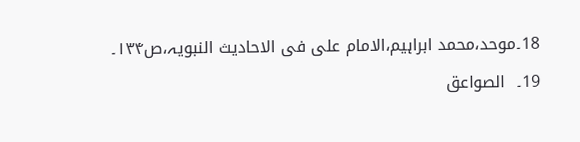18۔موحد،محمد ابراہیم،الامام علی فی الاحادیث النبویہ،ص۱۳۴۔

19۔  الصواعق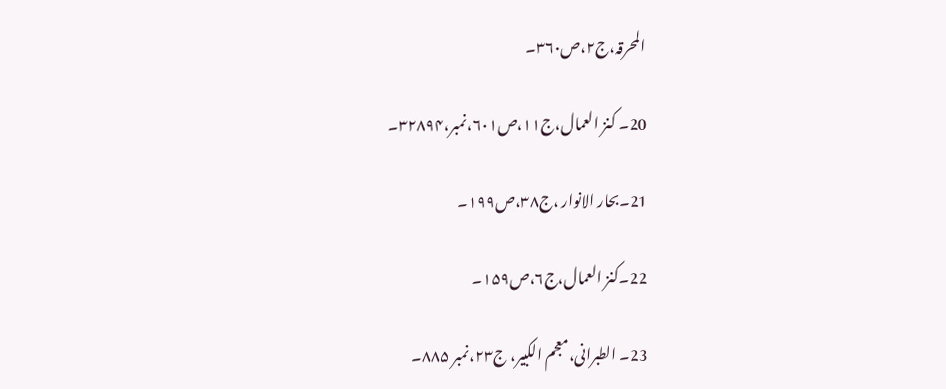المحرقہ،ج۲،ص۳۶۰۔

20۔ کنز العمال،ج۱۱،ص۶۰۱،نمبر،۳۲۸۹۴۔

21۔بحار الانوار ،ج۳۸،ص۱۹۹۔

22۔کنز العمال،ج۶،ص۱۵۹۔

23۔ الطبرانی،معجم الکبیر، ج۲۳،نمبر ۸۸۵۔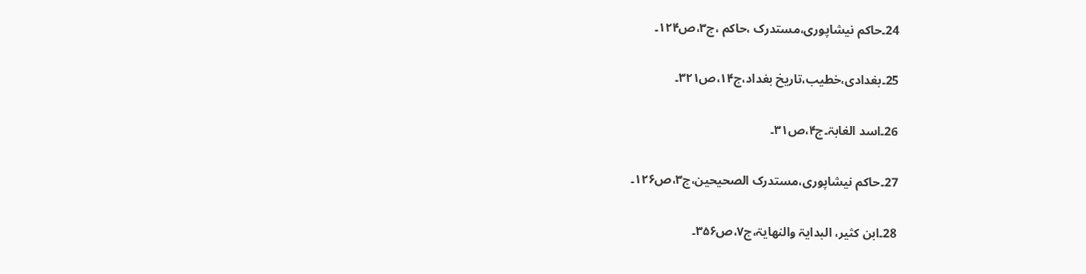24۔حاکم نیشاپوری،مستدرک ،حاکم ،ج۳،ص۱۲۴۔

25۔بغدادی،خطیب،تاریخ بغداد،ج۱۴،ص۳۲۱۔

26۔اسد الغابۃ۔ج۴،ص۳۱۔

27۔حاکم نیشاپوری،مستدرک الصحیحین،ج۳،ص۱۲۶۔

28۔ابن کثیر، البدایۃ والنھایۃ،ج۷،ص۳۵۶۔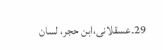29۔عسقلانی،ابن حجر، لسان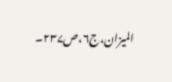المیزان،ج۶،ص۲۳۷۔